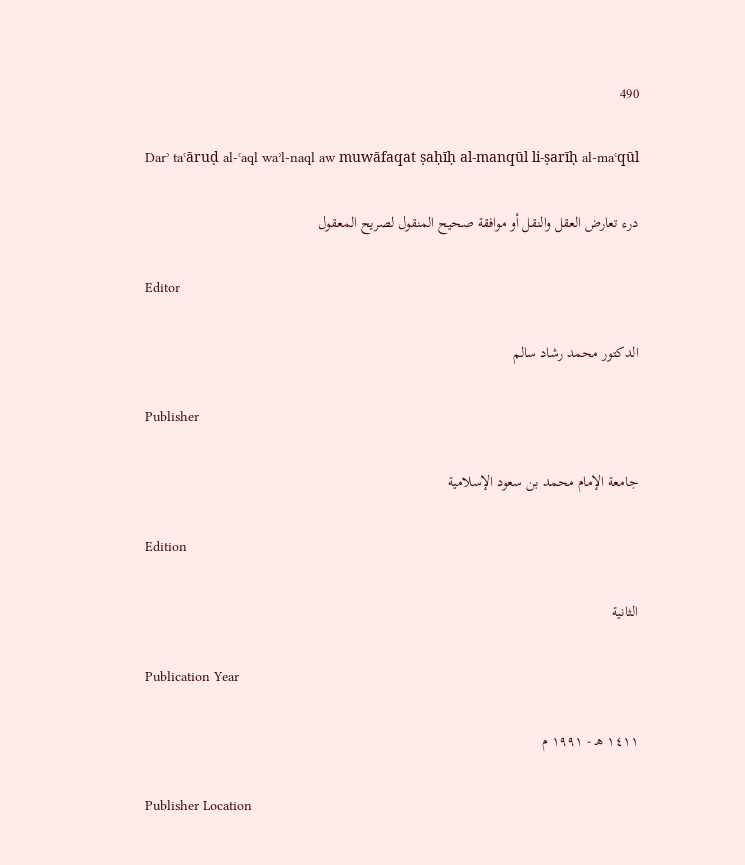490

Darʾ taʿāruḍ al-ʿaql waʾl-naql aw muwāfaqat ṣaḥīḥ al-manqūl li-ṣarīḥ al-maʿqūl

درء تعارض العقل والنقل أو موافقة صحيح المنقول لصريح المعقول

Editor

الدكتور محمد رشاد سالم

Publisher

جامعة الإمام محمد بن سعود الإسلامية

Edition

الثانية

Publication Year

١٤١١ هـ - ١٩٩١ م

Publisher Location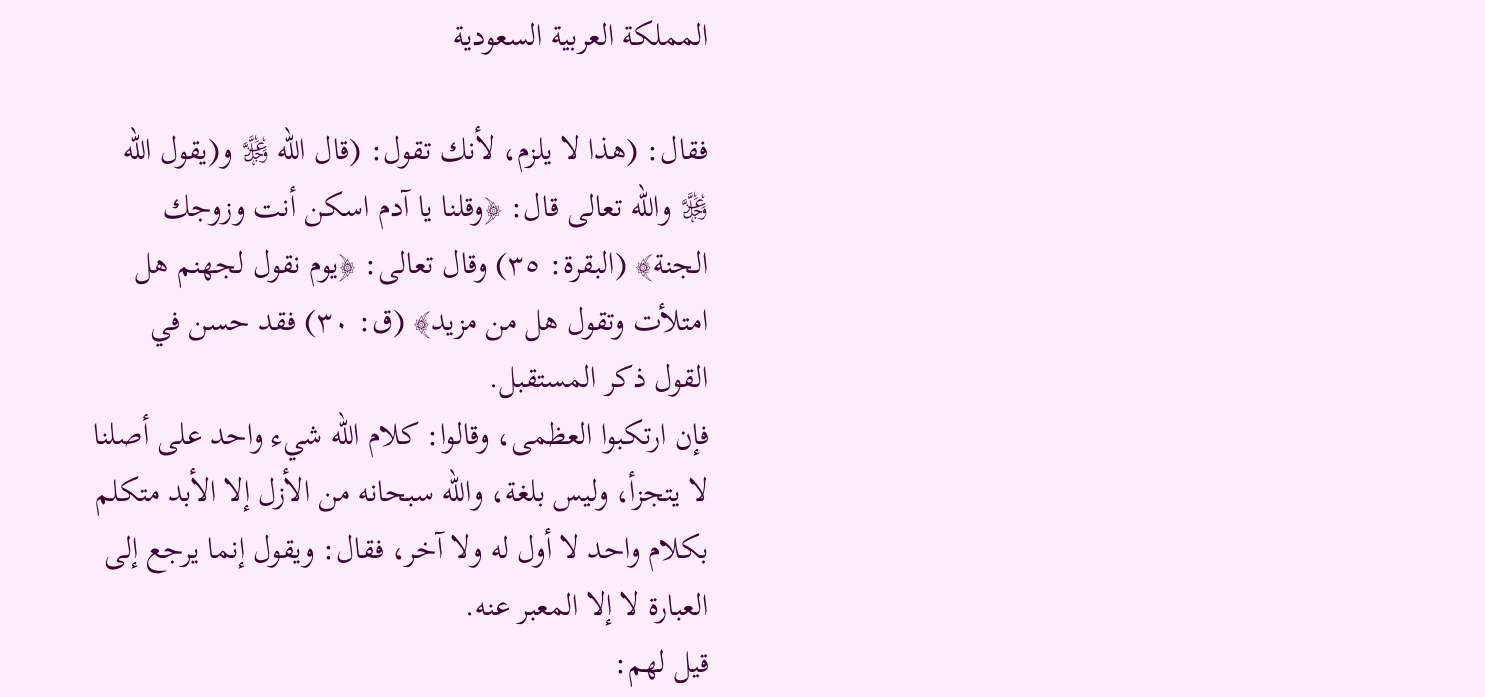المملكة العربية السعودية

فقال: (هذا لا يلزم، لأنك تقول: (قال الله ﷿ و(يقول الله ﷿ والله تعالى قال: ﴿وقلنا يا آدم اسكن أنت وزوجك الجنة﴾ (البقرة: ٣٥) وقال تعالى: ﴿يوم نقول لجهنم هل امتلأت وتقول هل من مزيد﴾ (ق: ٣٠) فقد حسن في القول ذكر المستقبل.
فإن ارتكبوا العظمى، وقالوا: كلام الله شيء واحد على أصلنا لا يتجزأ، وليس بلغة، والله سبحانه من الأزل إلا الأبد متكلم بكلام واحد لا أول له ولا آخر، فقال: ويقول إنما يرجع إلى العبارة لا إلا المعبر عنه.
قيل لهم: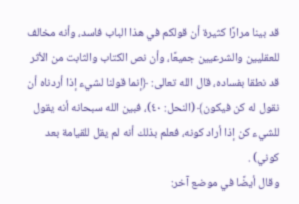قد بينا مرارًا كثيرة أن قولكم في هذا الباب فاسد، وأنه مخالف للعقليين والشرعيين جميعًا، وأن نص الكتاب والثابت من الأثر قد نطقا بفساده، قال الله تعالى: ﴿إنما قولنا لشيء إذا أردناه أن نقول له كن فيكون﴾ (النحل: ٤٠)، فبين الله سبحانه أنه يقول للشيء كن إذا أراد كونه، فعلم بذلك أنه لم يقل للقيامة بعد كوني) .
وقال أيضًا في موضع آخر: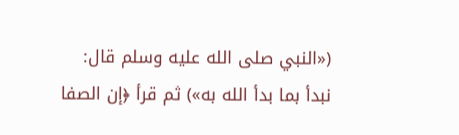(«النبي صلى الله عليه وسلم قال: نبدأ بما بدأ الله به») ثم قرأ ﴿إن الصفا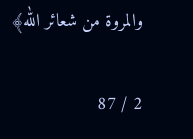والمروة من شعائر الله﴾

2 / 87